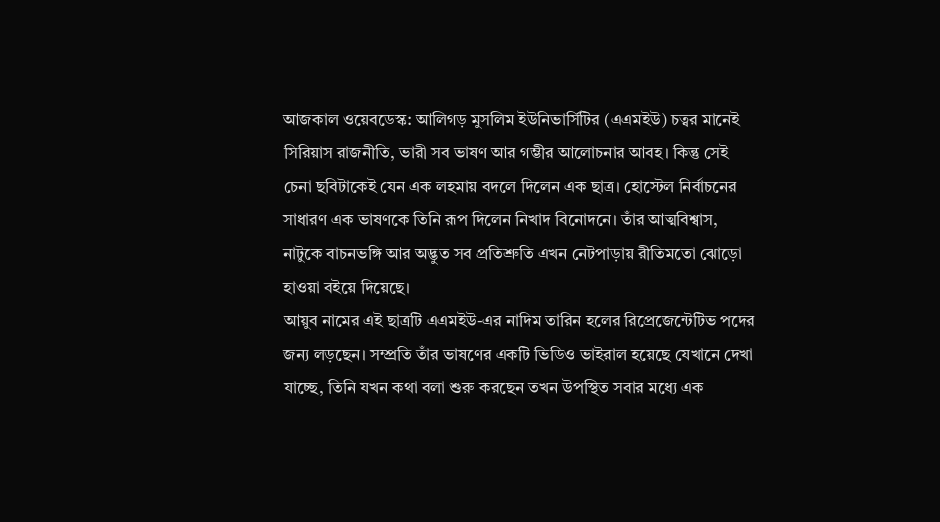আজকাল ওয়েবডেস্ক: আলিগড় মুসলিম ইউনিভার্সিটির (এএমইউ) চত্বর মানেই সিরিয়াস রাজনীতি, ভারী সব ভাষণ আর গম্ভীর আলোচনার আবহ। কিন্তু সেই চেনা ছবিটাকেই যেন এক লহমায় বদলে দিলেন এক ছাত্র। হোস্টেল নির্বাচনের সাধারণ এক ভাষণকে তিনি রূপ দিলেন নিখাদ বিনোদনে। তাঁর আত্মবিশ্বাস, নাটুকে বাচনভঙ্গি আর অদ্ভুত সব প্রতিশ্রুতি এখন নেটপাড়ায় রীতিমতো ঝোড়ো হাওয়া বইয়ে দিয়েছে।
আয়ুব নামের এই ছাত্রটি এএমইউ-এর নাদিম তারিন হলের রিপ্রেজেন্টেটিভ পদের জন্য লড়ছেন। সম্প্রতি তাঁর ভাষণের একটি ভিডিও ভাইরাল হয়েছে যেখানে দেখা যাচ্ছে, তিনি যখন কথা বলা শুরু করছেন তখন উপস্থিত সবার মধ্যে এক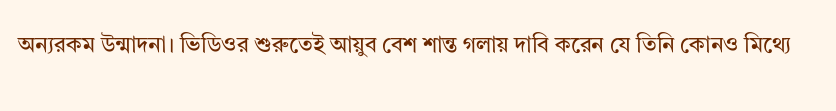অন্যরকম উন্মাদনা। ভিডিওর শুরুতেই আয়ুব বেশ শান্ত গলায় দাবি করেন যে তিনি কোনও মিথ্যে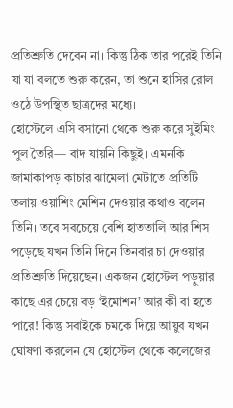প্রতিশ্রুতি দেবেন না। কিন্তু ঠিক তার পরেই তিনি যা যা বলতে শুরু করেন, তা শুনে হাসির রোল ওঠে উপস্থিত ছাত্রদের মধ্যে।
হোস্টেলে এসি বসানো থেকে শুরু করে সুইমিং পুল তৈরি— বাদ যায়নি কিছুই। এমনকি জামাকাপড় কাচার ঝামেলা মেটাতে প্রতিটি তলায় ওয়াশিং মেশিন দেওয়ার কথাও বলেন তিনি। তবে সবচেয়ে বেশি হাততালি আর শিস পড়েছে যখন তিনি দিনে তিনবার চা দেওয়ার প্রতিশ্রুতি দিয়েছেন। একজন হোস্টেল পড়ুয়ার কাছে এর চেয়ে বড় ‘ইমোশন’ আর কী বা হতে পারে! কিন্তু সবাইকে চমকে দিয়ে আয়ুব যখন ঘোষণা করলেন যে হোস্টেল থেকে কলেজের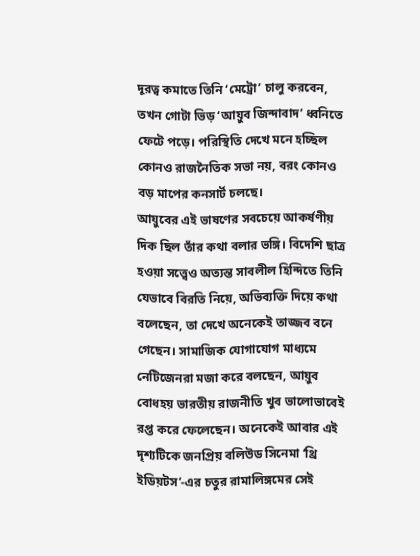দূরত্ব কমাতে তিনি ‘মেট্রো’ চালু করবেন, তখন গোটা ভিড় ‘আয়ুব জিন্দাবাদ’ ধ্বনিতে ফেটে পড়ে। পরিস্থিতি দেখে মনে হচ্ছিল কোনও রাজনৈতিক সভা নয়, বরং কোনও বড় মাপের কনসার্ট চলছে।
আয়ুবের এই ভাষণের সবচেয়ে আকর্ষণীয় দিক ছিল তাঁর কথা বলার ভঙ্গি। বিদেশি ছাত্র হওয়া সত্ত্বেও অত্যন্ত সাবলীল হিন্দিতে তিনি যেভাবে বিরতি নিয়ে, অভিব্যক্তি দিয়ে কথা বলেছেন, তা দেখে অনেকেই তাজ্জব বনে গেছেন। সামাজিক যোগাযোগ মাধ্যমে নেটিজেনরা মজা করে বলছেন, আয়ুব বোধহয় ভারতীয় রাজনীতি খুব ভালোভাবেই রপ্ত করে ফেলেছেন। অনেকেই আবার এই দৃশ্যটিকে জনপ্রিয় বলিউড সিনেমা ‘থ্রি ইডিয়টস’-এর চতুর রামালিঙ্গমের সেই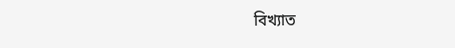বিখ্যাত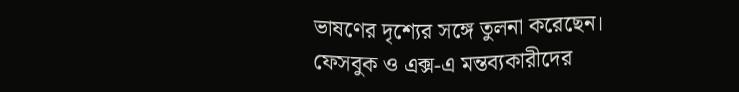ভাষণের দৃশ্যের সঙ্গে তুলনা করেছেন।
ফেসবুক ও এক্স-এ মন্তব্যকারীদের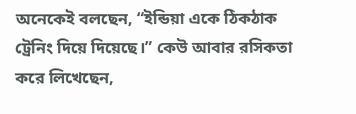অনেকেই বলছেন, “ইন্ডিয়া একে ঠিকঠাক ট্রেনিং দিয়ে দিয়েছে।” কেউ আবার রসিকতা করে লিখেছেন,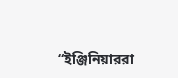“ইঞ্জিনিয়াররা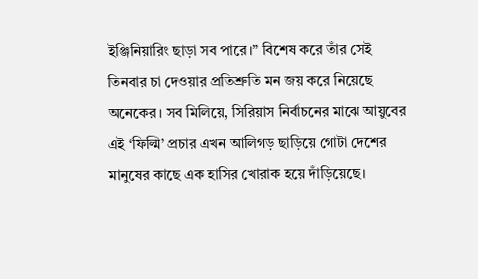ইঞ্জিনিয়ারিং ছাড়া সব পারে।” বিশেষ করে তাঁর সেই তিনবার চা দেওয়ার প্রতিশ্রুতি মন জয় করে নিয়েছে অনেকের। সব মিলিয়ে, সিরিয়াস নির্বাচনের মাঝে আয়ুবের এই ‘ফিল্মি’ প্রচার এখন আলিগড় ছাড়িয়ে গোটা দেশের মানুষের কাছে এক হাসির খোরাক হয়ে দাঁড়িয়েছে।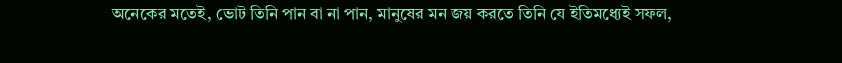অনেকের মতেই, ভোট তিনি পান বা না পান, মানুষের মন জয় করতে তিনি যে ইতিমধ্যেই সফল,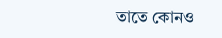তাতে কোনও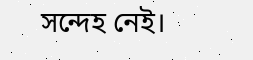সন্দেহ নেই।